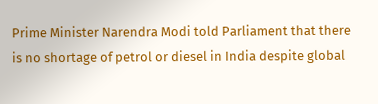Prime Minister Narendra Modi told Parliament that there is no shortage of petrol or diesel in India despite global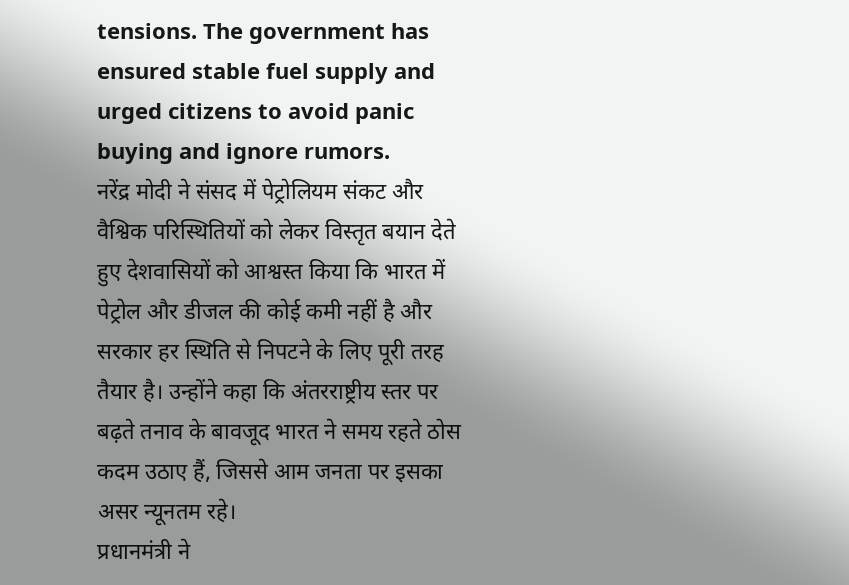tensions. The government has ensured stable fuel supply and urged citizens to avoid panic buying and ignore rumors.
नरेंद्र मोदी ने संसद में पेट्रोलियम संकट और वैश्विक परिस्थितियों को लेकर विस्तृत बयान देते हुए देशवासियों को आश्वस्त किया कि भारत में पेट्रोल और डीजल की कोई कमी नहीं है और सरकार हर स्थिति से निपटने के लिए पूरी तरह तैयार है। उन्होंने कहा कि अंतरराष्ट्रीय स्तर पर बढ़ते तनाव के बावजूद भारत ने समय रहते ठोस कदम उठाए हैं, जिससे आम जनता पर इसका असर न्यूनतम रहे।
प्रधानमंत्री ने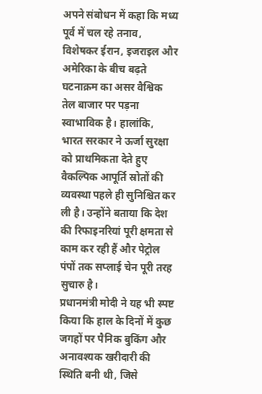अपने संबोधन में कहा कि मध्य पूर्व में चल रहे तनाव, विशेषकर ईरान, इजराइल और अमेरिका के बीच बढ़ते घटनाक्रम का असर वैश्विक तेल बाजार पर पड़ना स्वाभाविक है। हालांकि, भारत सरकार ने ऊर्जा सुरक्षा को प्राथमिकता देते हुए वैकल्पिक आपूर्ति स्रोतों की व्यवस्था पहले ही सुनिश्चित कर ली है। उन्होंने बताया कि देश की रिफाइनरियां पूरी क्षमता से काम कर रही हैं और पेट्रोल पंपों तक सप्लाई चेन पूरी तरह सुचारु है।
प्रधानमंत्री मोदी ने यह भी स्पष्ट किया कि हाल के दिनों में कुछ जगहों पर पैनिक बुकिंग और अनावश्यक खरीदारी की स्थिति बनी थी, जिसे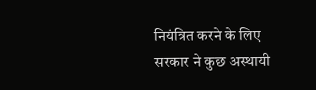नियंत्रित करने के लिए सरकार ने कुछ अस्थायी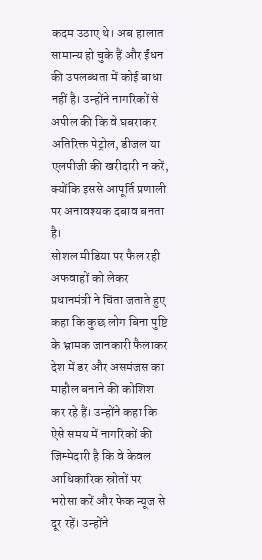कदम उठाए थे। अब हालात सामान्य हो चुके हैं और ईंधन की उपलब्धता में कोई बाधा नहीं है। उन्होंने नागरिकों से अपील की कि वे घबराकर अतिरिक्त पेट्रोल, डीजल या एलपीजी की खरीदारी न करें, क्योंकि इससे आपूर्ति प्रणाली पर अनावश्यक दबाव बनता है।
सोशल मीडिया पर फैल रही अफवाहों को लेकर प्रधानमंत्री ने चिंता जताते हुए कहा कि कुछ लोग बिना पुष्टि के भ्रामक जानकारी फैलाकर देश में डर और असमंजस का माहौल बनाने की कोशिश कर रहे हैं। उन्होंने कहा कि ऐसे समय में नागरिकों की जिम्मेदारी है कि वे केवल आधिकारिक स्रोतों पर भरोसा करें और फेक न्यूज से दूर रहें। उन्होंने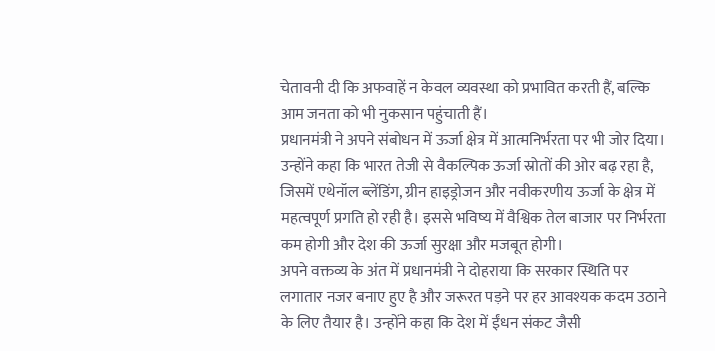चेतावनी दी कि अफवाहें न केवल व्यवस्था को प्रभावित करती हैं, बल्कि आम जनता को भी नुकसान पहुंचाती हैं।
प्रधानमंत्री ने अपने संबोधन में ऊर्जा क्षेत्र में आत्मनिर्भरता पर भी जोर दिया। उन्होंने कहा कि भारत तेजी से वैकल्पिक ऊर्जा स्रोतों की ओर बढ़ रहा है, जिसमें एथेनॉल ब्लेंडिंग, ग्रीन हाइड्रोजन और नवीकरणीय ऊर्जा के क्षेत्र में महत्वपूर्ण प्रगति हो रही है। इससे भविष्य में वैश्विक तेल बाजार पर निर्भरता कम होगी और देश की ऊर्जा सुरक्षा और मजबूत होगी।
अपने वक्तव्य के अंत में प्रधानमंत्री ने दोहराया कि सरकार स्थिति पर लगातार नजर बनाए हुए है और जरूरत पड़ने पर हर आवश्यक कदम उठाने के लिए तैयार है। उन्होंने कहा कि देश में ईंधन संकट जैसी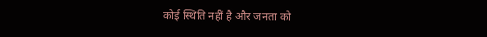कोई स्थिति नहीं है और जनता को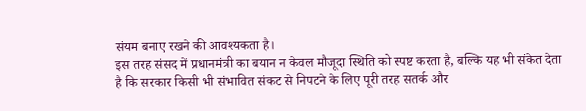संयम बनाए रखने की आवश्यकता है।
इस तरह संसद में प्रधानमंत्री का बयान न केवल मौजूदा स्थिति को स्पष्ट करता है, बल्कि यह भी संकेत देता है कि सरकार किसी भी संभावित संकट से निपटने के लिए पूरी तरह सतर्क और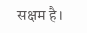सक्षम है।